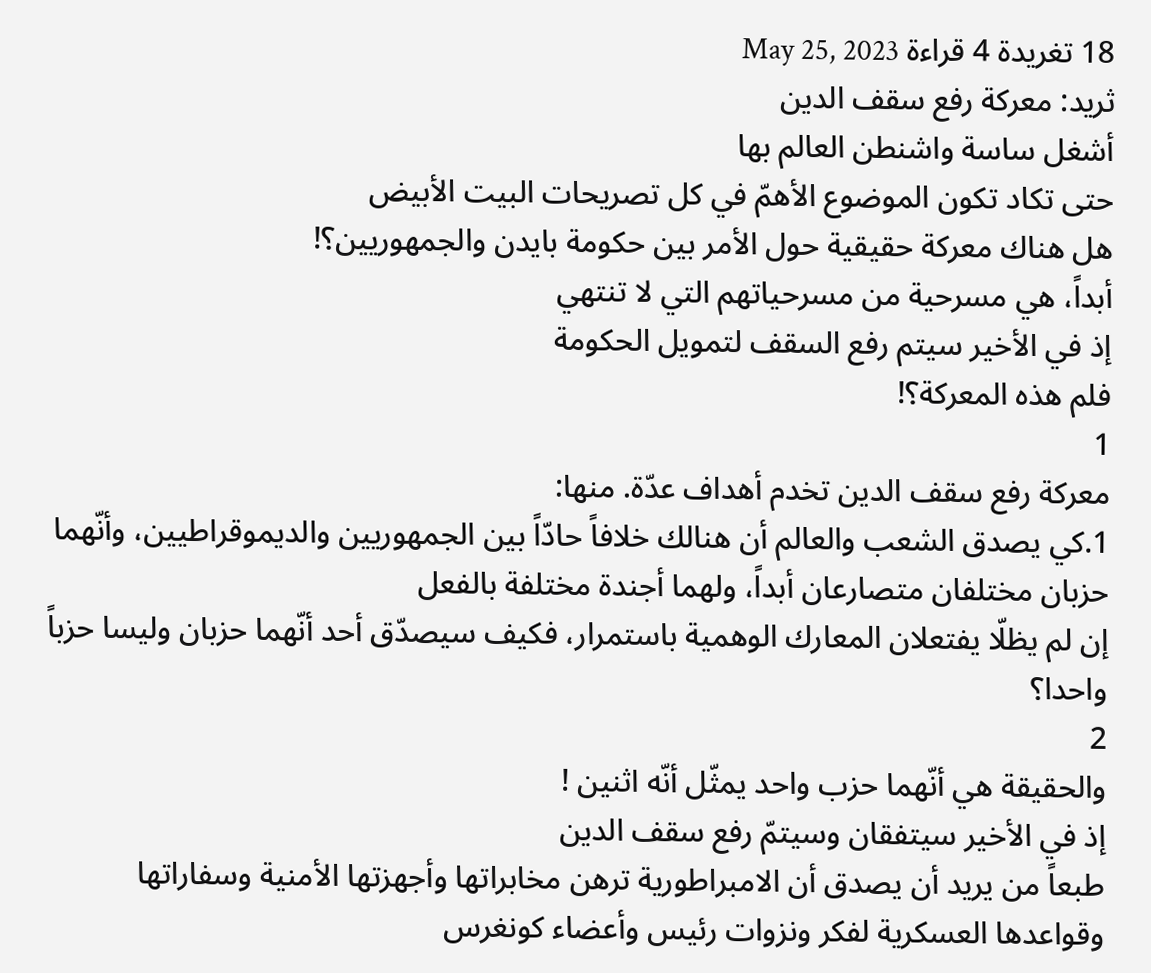18 تغريدة 4 قراءة May 25, 2023
ثريد: معركة رفع سقف الدين
أشغل ساسة واشنطن العالم بها
حتى تكاد تكون الموضوع الأهمّ في كل تصريحات البيت الأبيض
هل هناك معركة حقيقية حول الأمر بين حكومة بايدن والجمهوريين؟!
أبداً، هي مسرحية من مسرحياتهم التي لا تنتهي
إذ في الأخير سيتم رفع السقف لتمويل الحكومة
فلم هذه المعركة؟!
1
معركة رفع سقف الدين تخدم أهداف عدّة. منها:
1.كي يصدق الشعب والعالم أن هنالك خلافاً حادّاً بين الجمهوريين والديموقراطيين، وأنّهما حزبان مختلفان متصارعان أبداً، ولهما أجندة مختلفة بالفعل
إن لم يظلّا يفتعلان المعارك الوهمية باستمرار، فكيف سيصدّق أحد أنّهما حزبان وليسا حزباً واحدا؟
2
والحقيقة هي أنّهما حزب واحد يمثّل أنّه اثنين !
إذ في الأخير سيتفقان وسيتمّ رفع سقف الدين
طبعاً من يريد أن يصدق أن الامبراطورية ترهن مخابراتها وأجهزتها الأمنية وسفاراتها وقواعدها العسكرية لفكر ونزوات رئيس وأعضاء كونغرس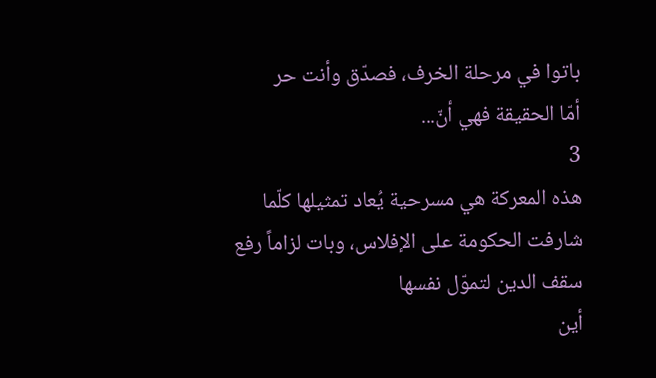باتوا في مرحلة الخرف، فصدّق وأنت حر
أمّا الحقيقة فهي أنّ...
3
هذه المعركة هي مسرحية يُعاد تمثيلها كلّما شارفت الحكومة على الإفلاس، وبات لزاماً رفع سقف الدين لتموّل نفسها
أين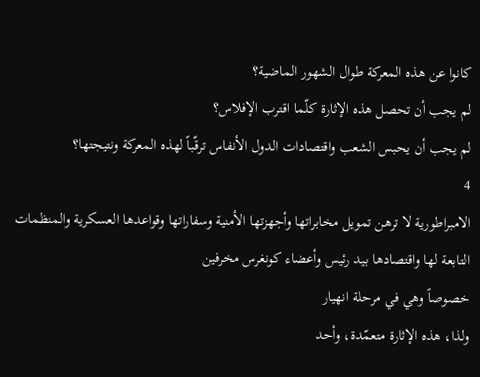كانوا عن هذه المعركة طوال الشهور الماضية؟
لم يجب أن تحصل هذه الإثارة كلّما اقترب الإفلاس؟
لم يجب أن يحبس الشعب واقتصادات الدول الأنفاس ترقّباً لهذه المعركة ونتيجتها؟
4
الامبراطورية لا ترهن تمويل مخابراتها وأجهزتها الأمنية وسفاراتها وقواعدها العسكرية والمنظمات التابعة لها واقتصادها بيد رئيس وأعضاء كونغرس مخرفين
خصوصاً وهي في مرحلة انهيار
ولذا، هذه الإثارة متعمّدة، وأحد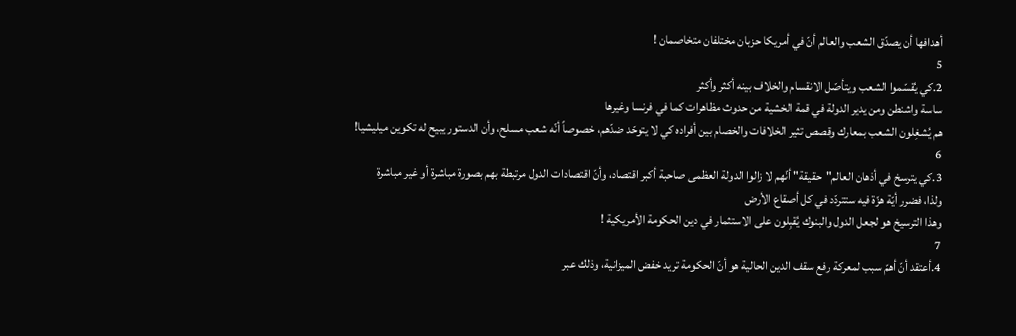أهدافها أن يصدّق الشعب والعالم أنّ في أمريكا حزبان مختلفان متخاصمان !
5
2.كي يُقسّموا الشعب ويتأصّل الانقسام والخلاف بينه أكثر وأكثر
ساسة واشنطن ومن يدير الدولة في قمة الخشية من حدوث مظاهرات كما في فرنسا وغيرها
هم يُشغِلون الشعب بمعارك وقصص تثير الخلافات والخصام بين أفراده كي لا يتوحّد ضدّهم، خصوصاً أنّه شعب مسلح، وأن الدستور يبيح له تكوين ميليشيا!
6
3.كي يترسخ في أذهان العالم"حقيقة" أنّهم لا زالوا الدولة العظمى صاحبة أكبر اقتصاد، وأنّ اقتصادات الدول مرتبطة بهم بصورة مباشرة أو غير مباشرة
ولذا، فضرر أيّة هزّة فيه ستتردّد في كل أصقاع الأرض
وهذا الترسيخ هو لجعل الدول والبنوك يُقبِلون على الاستثمار في دين الحكومة الأمريكية !
7
4.أعتقد أنّ أهمّ سبب لمعركة رفع سقف الدين الحالية هو أنّ الحكومة تريد خفض الميزانية، وذلك عبر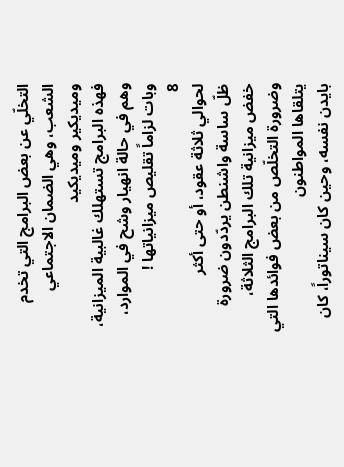التخلّي عن بعض البرامج التي تخدم الشعب، وهي الضمان الاجتماعي وميديكير وميديكيد
فهذه البرامج تستهلك غالبية الميزانية، وهم في حالة انهيار وشح في الموارد، وبات لزاماً تقليص ميزانياتها !
8
لحوالي ثلاثة عقود، أو حتى أكثر
ظلّ ساسة واشنطن يردّدون ضرورة خفض ميزانية تلك البرامج الثلاثة، وضرورة التخلّص من بعض فوائدها التي يتلقاها المواطنون
بايدن نفسه، وحين كان سيناتوراً، كان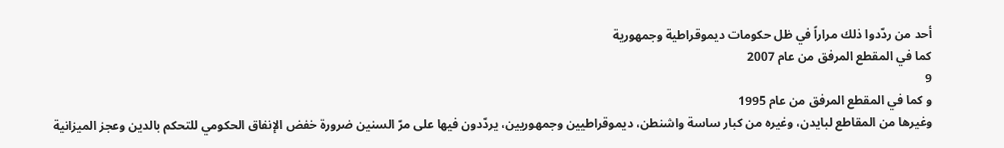أحد من ردّدوا ذلك مراراً في ظل حكومات ديموقراطية وجمهورية
كما في المقطع المرفق من عام 2007
9
و كما في المقطع المرفق من عام 1995
وغيرها من المقاطع لبايدن، وغيره من كبار ساسة واشنطن، ديموقراطيين وجمهوريين، يردّدون فيها على مرّ السنين ضرورة خفض الإنفاق الحكومي للتحكم بالدين وعجز الميزانية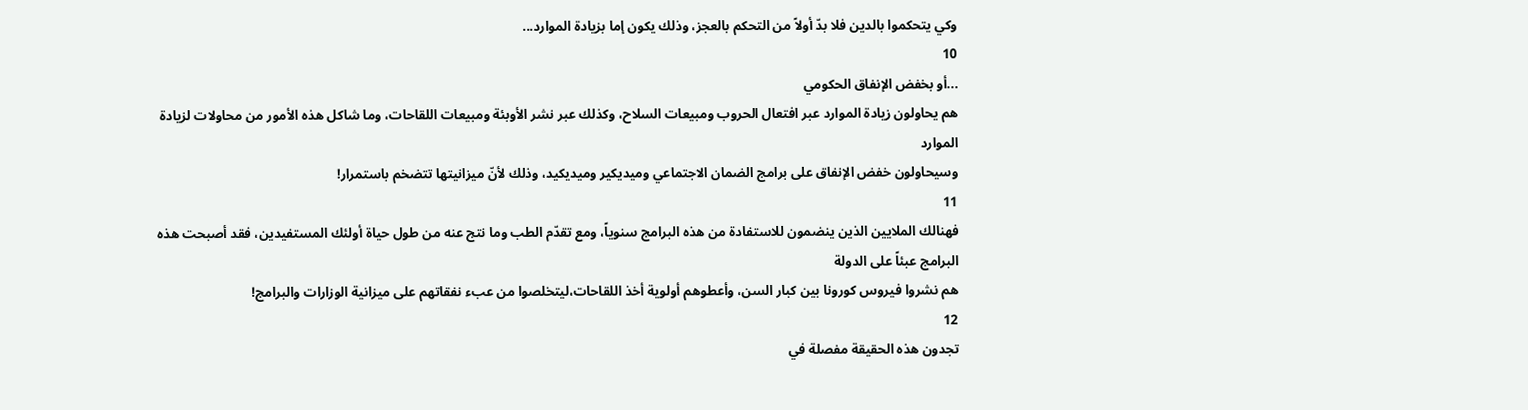وكي يتحكموا بالدين فلا بدّ أولاً من التحكم بالعجز، وذلك يكون إما بزيادة الموارد...
10
...أو بخفض الإنفاق الحكومي
هم يحاولون زيادة الموارد عبر افتعال الحروب ومبيعات السلاح، وكذلك عبر نشر الأوبئة ومبيعات اللقاحات، وما شاكل هذه الأمور من محاولات لزيادة الموارد
وسيحاولون خفض الإنفاق على برامج الضمان الاجتماعي وميديكير وميديكيد، وذلك لأنّ ميزانيتها تتضخم باستمرار!
11
فهنالك الملايين الذين ينضمون للاستفادة من هذه البرامج سنوياً، ومع تقدّم الطب وما نتج عنه من طول حياة أولئك المستفيدين، فقد أصبحت هذه البرامج عبئاً على الدولة
هم نشروا فيروس كورونا بين كبار السن، وأعطوهم أولوية أخذ اللقاحات،ليتخلصوا من عبء نفقاتهم على ميزانية الوزارات والبرامج!
12
تجدون هذه الحقيقة مفصلة في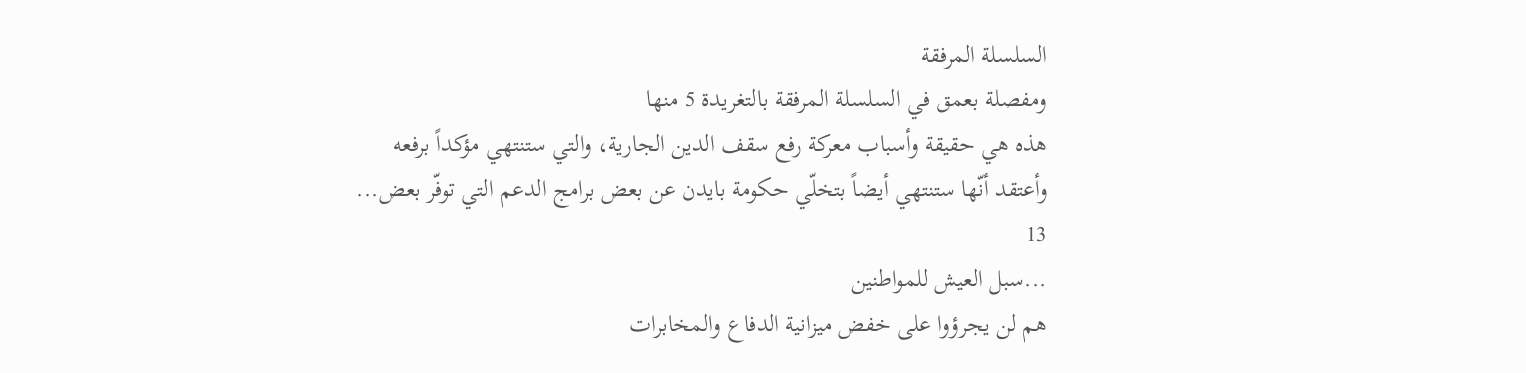السلسلة المرفقة
ومفصلة بعمق في السلسلة المرفقة بالتغريدة 5 منها
هذه هي حقيقة وأسباب معركة رفع سقف الدين الجارية، والتي ستنتهي مؤكداً برفعه
وأعتقد أنّها ستنتهي أيضاً بتخلّي حكومة بايدن عن بعض برامج الدعم التي توفّر بعض...
13
...سبل العيش للمواطنين
هم لن يجرؤوا على خفض ميزانية الدفاع والمخابرات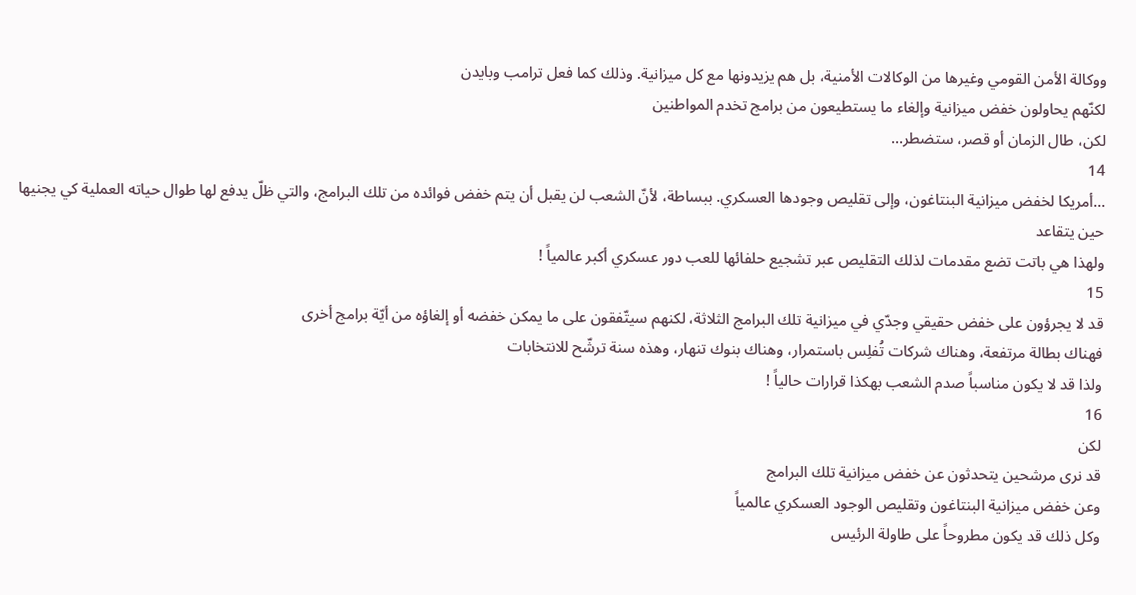ووكالة الأمن القومي وغيرها من الوكالات الأمنية، بل هم يزيدونها مع كل ميزانية. وذلك كما فعل ترامب وبايدن
لكنّهم يحاولون خفض ميزانية وإلغاء ما يستطيعون من برامج تخدم المواطنين
لكن، طال الزمان أو قصر، ستضطر...
14
...أمريكا لخفض ميزانية البنتاغون، وإلى تقليص وجودها العسكري. ببساطة، لأنّ الشعب لن يقبل أن يتم خفض فوائده من تلك البرامج، والتي ظلّ يدفع لها طوال حياته العملية كي يجنيها حين يتقاعد
ولهذا هي باتت تضع مقدمات لذلك التقليص عبر تشجيع حلفائها للعب دور عسكري أكبر عالمياً !
15
قد لا يجرؤون على خفض حقيقي وجدّي في ميزانية تلك البرامج الثلاثة، لكنهم سيتّفقون على ما يمكن خفضه أو إلغاؤه من أيّة برامج أخرى
فهناك بطالة مرتفعة، وهناك شركات تُفلِس باستمرار، وهناك بنوك تنهار، وهذه سنة ترشّح للانتخابات
ولذا قد لا يكون مناسباً صدم الشعب بهكذا قرارات حالياً !
16
لكن
قد نرى مرشحين يتحدثون عن خفض ميزانية تلك البرامج
وعن خفض ميزانية البنتاغون وتقليص الوجود العسكري عالمياً
وكل ذلك قد يكون مطروحاً على طاولة الرئيس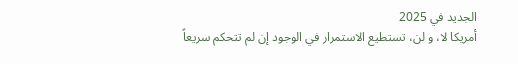الجديد في 2025
أمريكا لا، و لن، تستطيع الاستمرار في الوجود إن لم تتحكم سريعاً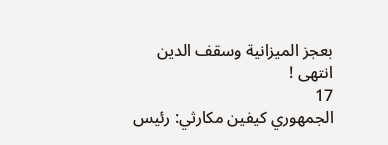بعجز الميزانية وسقف الدين
انتهى !
17
الجمهوري كيفين مكارثي: رئيس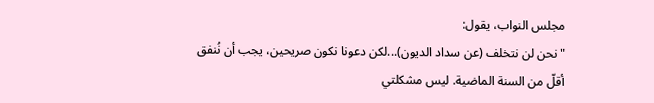مجلس النواب، يقول:
"نحن لن نتخلف (عن سداد الديون)...لكن دعونا نكون صريحين، يجب أن نُنفق أقلّ من السنة الماضية. ليس مشكلتي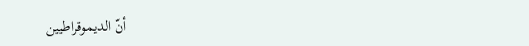أنّ الديموقراطيين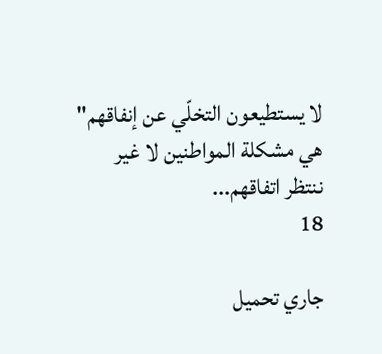لا يستطيعون التخلّي عن إنفاقهم"
هي مشكلة المواطنين لا غير
ننتظر اتفاقهم...
18

جاري تحميل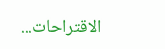الاقتراحات...